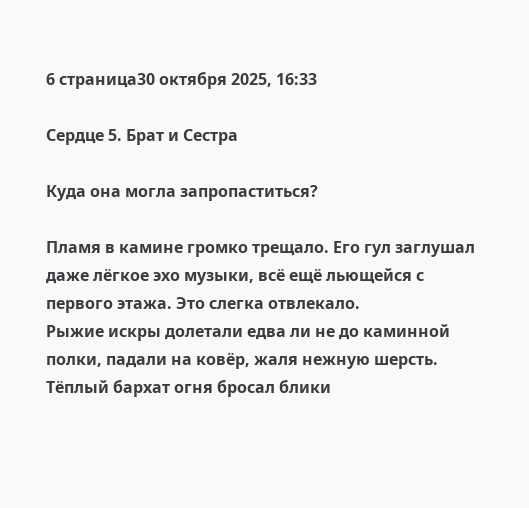6 страница30 октября 2025, 16:33

Сердце 5. Брат и Сестра

Куда она могла запропаститься?

Пламя в камине громко трещало. Его гул заглушал даже лёгкое эхо музыки, всё ещё льющейся с первого этажа. Это слегка отвлекало.
Рыжие искры долетали едва ли не до каминной полки, падали на ковёр, жаля нежную шерсть.
Тёплый бархат огня бросал блики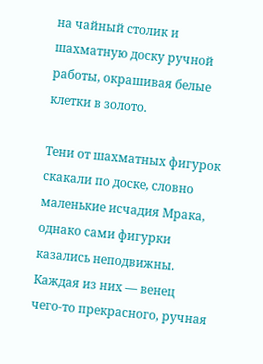на чайный столик и шахматную доску ручной работы, окрашивая белые клетки в золото.

Тени от шахматных фигурок скакали по доске, словно маленькие исчадия Мрака, однако сами фигурки казались неподвижны. Каждая из них — венец чего‑то прекрасного, ручная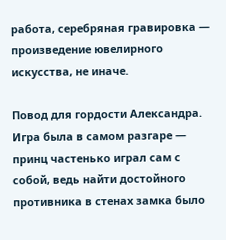работа, серебряная гравировка — произведение ювелирного искусства, не иначе.

Повод для гордости Александра. Игра была в самом разгаре — принц частенько играл сам с собой, ведь найти достойного противника в стенах замка было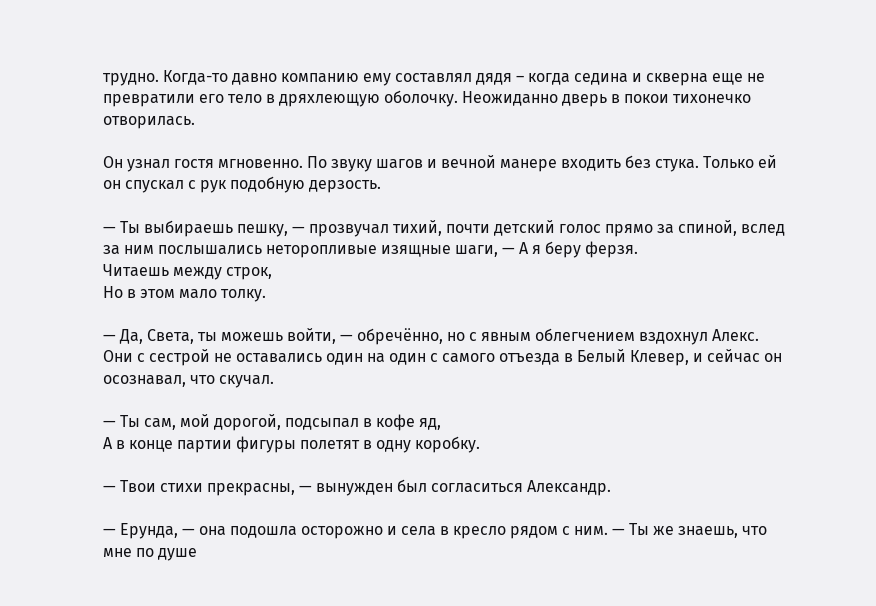трудно. Когда-то давно компанию ему составлял дядя – когда седина и скверна еще не превратили его тело в дряхлеющую оболочку. Неожиданно дверь в покои тихонечко отворилась.

Он узнал гостя мгновенно. По звуку шагов и вечной манере входить без стука. Только ей он спускал с рук подобную дерзость.

— Ты выбираешь пешку, — прозвучал тихий, почти детский голос прямо за спиной, вслед за ним послышались неторопливые изящные шаги, — А я беру ферзя.
Читаешь между строк,
Но в этом мало толку.

— Да, Света, ты можешь войти, — обречённо, но с явным облегчением вздохнул Алекс.
Они с сестрой не оставались один на один с самого отъезда в Белый Клевер, и сейчас он осознавал, что скучал.

— Ты сам, мой дорогой, подсыпал в кофе яд,
А в конце партии фигуры полетят в одну коробку.

— Твои стихи прекрасны, — вынужден был согласиться Александр.

— Ерунда, — она подошла осторожно и села в кресло рядом с ним. — Ты же знаешь, что мне по душе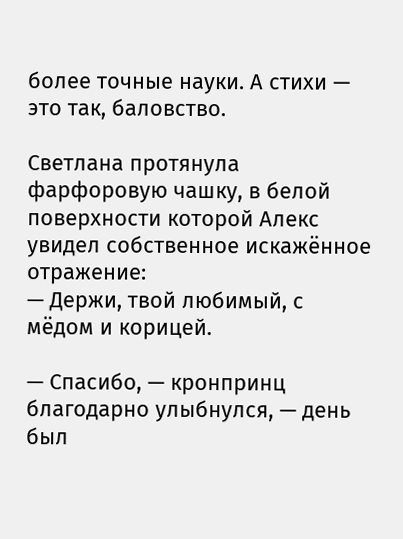более точные науки. А стихи — это так, баловство.

Светлана протянула фарфоровую чашку, в белой поверхности которой Алекс увидел собственное искажённое отражение:
— Держи, твой любимый, с мёдом и корицей.

— Спасибо, — кронпринц благодарно улыбнулся, — день был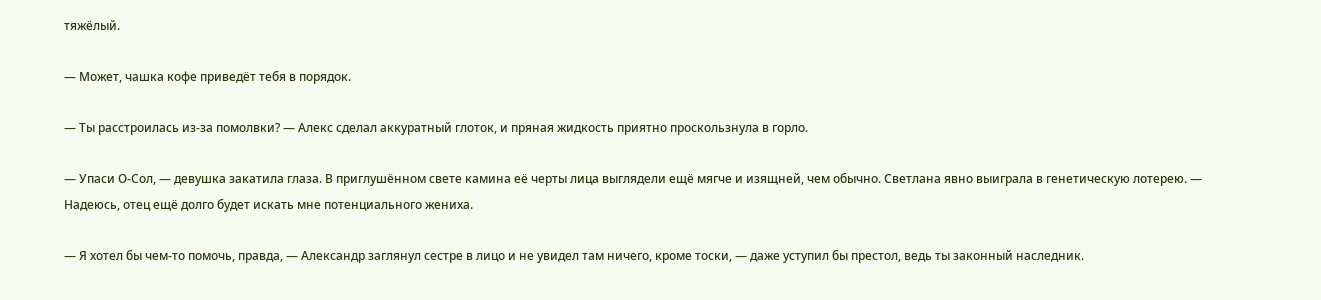тяжёлый.

— Может, чашка кофе приведёт тебя в порядок.

— Ты расстроилась из‑за помолвки? — Алекс сделал аккуратный глоток, и пряная жидкость приятно проскользнула в горло.

— Упаси О‑Сол, — девушка закатила глаза. В приглушённом свете камина её черты лица выглядели ещё мягче и изящней, чем обычно. Светлана явно выиграла в генетическую лотерею. — Надеюсь, отец ещё долго будет искать мне потенциального жениха.

— Я хотел бы чем‑то помочь, правда, — Александр заглянул сестре в лицо и не увидел там ничего, кроме тоски, — даже уступил бы престол, ведь ты законный наследник.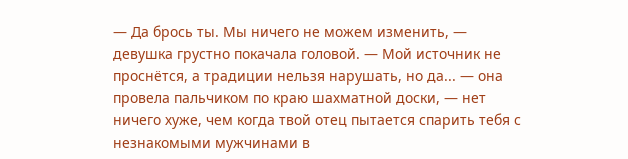— Да брось ты. Мы ничего не можем изменить, — девушка грустно покачала головой. — Мой источник не проснётся, а традиции нельзя нарушать, но да... — она провела пальчиком по краю шахматной доски, — нет ничего хуже, чем когда твой отец пытается спарить тебя с незнакомыми мужчинами в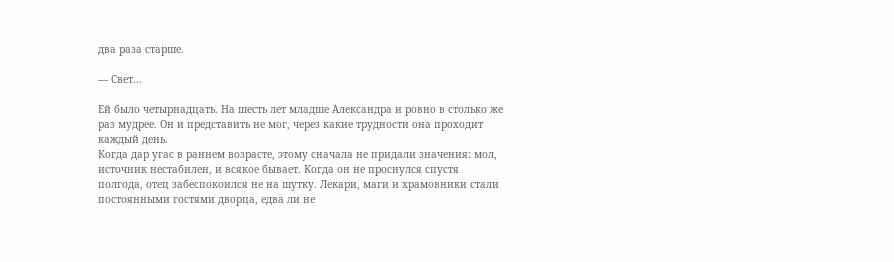два раза старше.

— Свет...

Ей было четырнадцать. На шесть лет младше Александра и ровно в столько же раз мудрее. Он и представить не мог, через какие трудности она проходит каждый день.
Когда дар угас в раннем возрасте, этому сначала не придали значения: мол, источник нестабилен, и всякое бывает. Когда он не проснулся спустя полгода, отец забеспокоился не на шутку. Лекари, маги и храмовники стали постоянными гостями дворца, едва ли не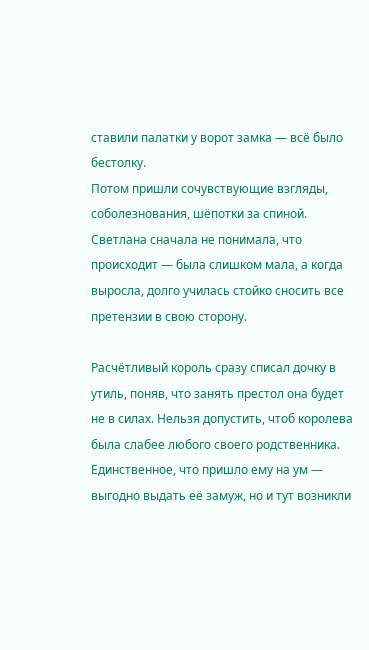ставили палатки у ворот замка — всё было бестолку.
Потом пришли сочувствующие взгляды, соболезнования, шёпотки за спиной.
Светлана сначала не понимала, что происходит — была слишком мала, а когда выросла, долго училась стойко сносить все претензии в свою сторону.

Расчётливый король сразу списал дочку в утиль, поняв, что занять престол она будет не в силах. Нельзя допустить, чтоб королева была слабее любого своего родственника. Единственное, что пришло ему на ум — выгодно выдать её замуж, но и тут возникли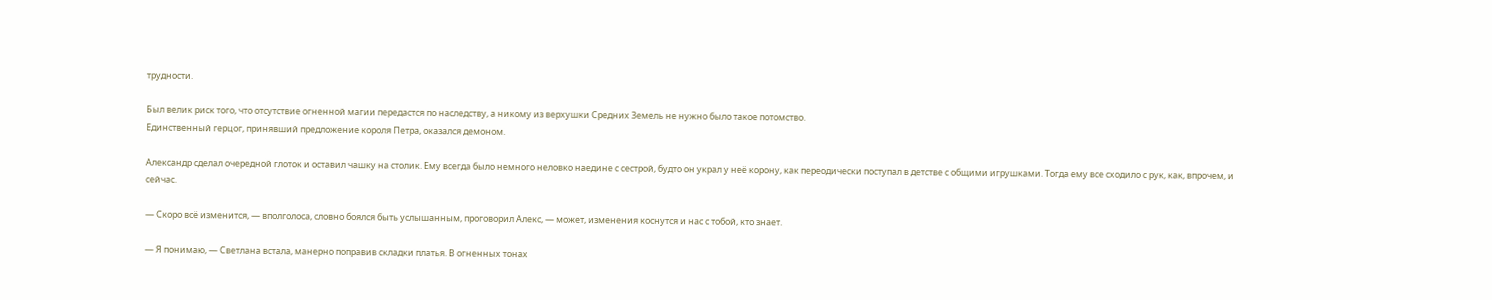трудности.

Был велик риск того, что отсутствие огненной магии передастся по наследству, а никому из верхушки Средних Земель не нужно было такое потомство.
Единственный герцог, принявший предложение короля Петра, оказался демоном.

Александр сделал очередной глоток и оставил чашку на столик. Ему всегда было немного неловко наедине с сестрой, будто он украл у неё корону, как переодически поступал в детстве с общими игрушками. Тогда ему все сходило с рук, как, впрочем, и сейчас.

— Скоро всё изменится, — вполголоса, словно боялся быть услышанным, проговорил Алекс, — может, изменения коснутся и нас с тобой, кто знает.

— Я понимаю, — Светлана встала, манерно поправив складки платья. В огненных тонах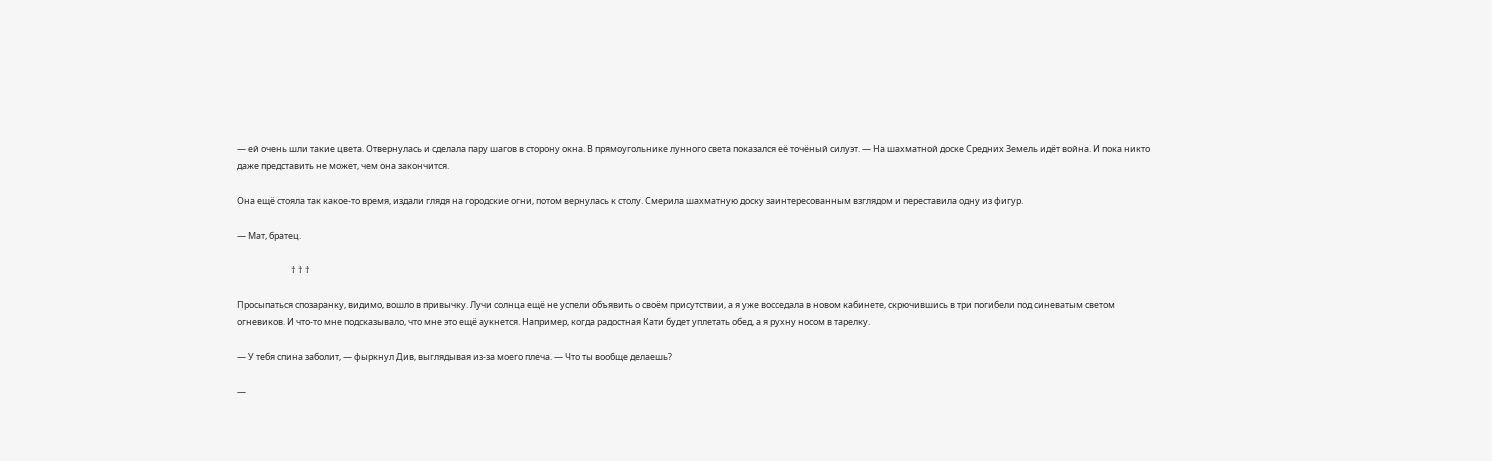— ей очень шли такие цвета. Отвернулась и сделала пару шагов в сторону окна. В прямоугольнике лунного света показался её точёный силуэт. — На шахматной доске Средних Земель идёт война. И пока никто даже представить не может, чем она закончится.

Она ещё стояла так какое‑то время, издали глядя на городские огни, потом вернулась к столу. Смерила шахматную доску заинтересованным взглядом и переставила одну из фигур.

— Мат, братец.

                           † † †

Просыпаться спозаранку, видимо, вошло в привычку. Лучи солнца ещё не успели объявить о своём присутствии, а я уже восседала в новом кабинете, скрючившись в три погибели под синеватым светом огневиков. И что‑то мне подсказывало, что мне это ещё аукнется. Например, когда радостная Кати будет уплетать обед, а я рухну носом в тарелку.

— У тебя спина заболит, — фыркнул Див, выглядывая из‑за моего плеча. — Что ты вообще делаешь?

—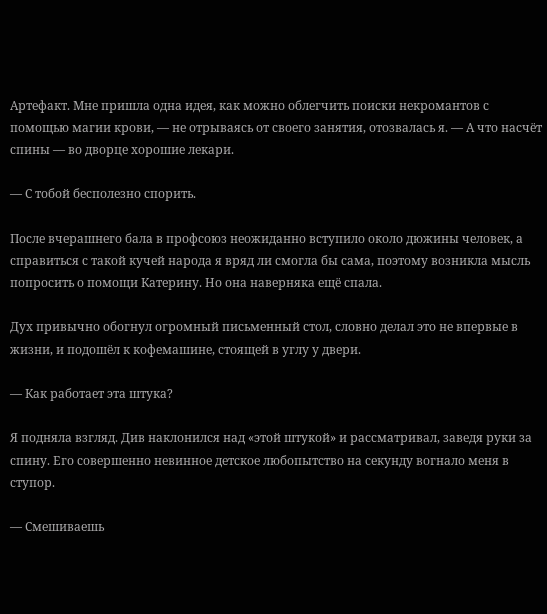Артефакт. Мне пришла одна идея, как можно облегчить поиски некромантов с помощью магии крови, — не отрываясь от своего занятия, отозвалась я. — А что насчёт спины — во дворце хорошие лекари.

— С тобой бесполезно спорить.

После вчерашнего бала в профсоюз неожиданно вступило около дюжины человек, а справиться с такой кучей народа я вряд ли смогла бы сама, поэтому возникла мысль попросить о помощи Катерину. Но она наверняка ещё спала.

Дух привычно обогнул огромный письменный стол, словно делал это не впервые в жизни, и подошёл к кофемашине, стоящей в углу у двери.

— Как работает эта штука?

Я подняла взгляд. Див наклонился над «этой штукой» и рассматривал, заведя руки за спину. Его совершенно невинное детское любопытство на секунду вогнало меня в ступор.

— Смешиваешь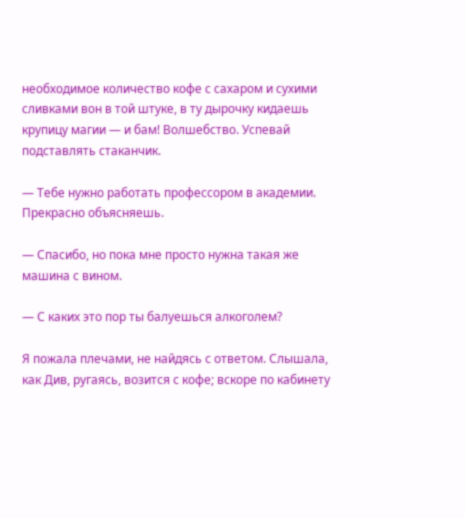необходимое количество кофе с сахаром и сухими сливками вон в той штуке, в ту дырочку кидаешь крупицу магии — и бам! Волшебство. Успевай подставлять стаканчик.

— Тебе нужно работать профессором в академии. Прекрасно объясняешь.

— Спасибо, но пока мне просто нужна такая же машина с вином.

— С каких это пор ты балуешься алкоголем?

Я пожала плечами, не найдясь с ответом. Слышала, как Див, ругаясь, возится с кофе; вскоре по кабинету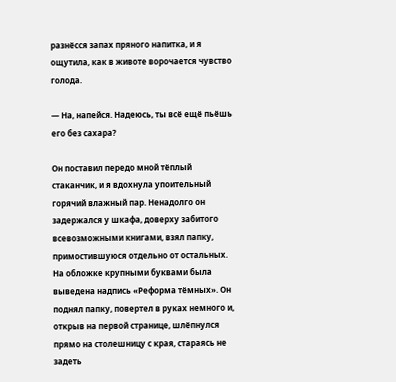разнёсся запах пряного напитка, и я ощутила, как в животе ворочается чувство голода.

— На, напейся. Надеюсь, ты всё ещё пьёшь его без сахара?

Он поставил передо мной тёплый стаканчик, и я вдохнула упоительный горячий влажный пар. Ненадолго он задержался у шкафа, доверху забитого всевозможными книгами, взял папку, примостившуюся отдельно от остальных. На обложке крупными буквами была выведена надпись «Реформа тёмных». Он поднял папку, повертел в руках немного и, открыв на первой странице, шлёпнулся прямо на столешницу с края, стараясь не задеть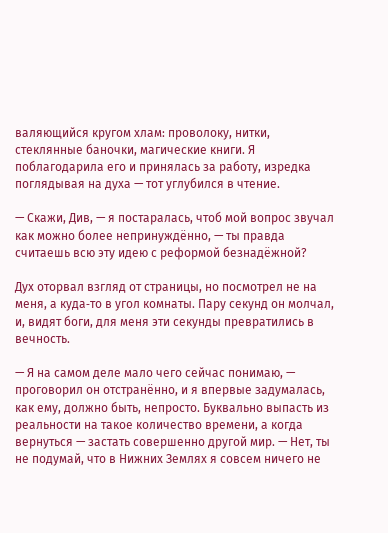валяющийся кругом хлам: проволоку, нитки, стеклянные баночки, магические книги. Я поблагодарила его и принялась за работу, изредка поглядывая на духа — тот углубился в чтение.

— Скажи, Див, — я постаралась, чтоб мой вопрос звучал как можно более непринуждённо, — ты правда считаешь всю эту идею с реформой безнадёжной?

Дух оторвал взгляд от страницы, но посмотрел не на меня, а куда‑то в угол комнаты. Пару секунд он молчал, и, видят боги, для меня эти секунды превратились в вечность.

— Я на самом деле мало чего сейчас понимаю, — проговорил он отстранённо, и я впервые задумалась, как ему, должно быть, непросто. Буквально выпасть из реальности на такое количество времени, а когда вернуться — застать совершенно другой мир. — Нет, ты не подумай, что в Нижних Землях я совсем ничего не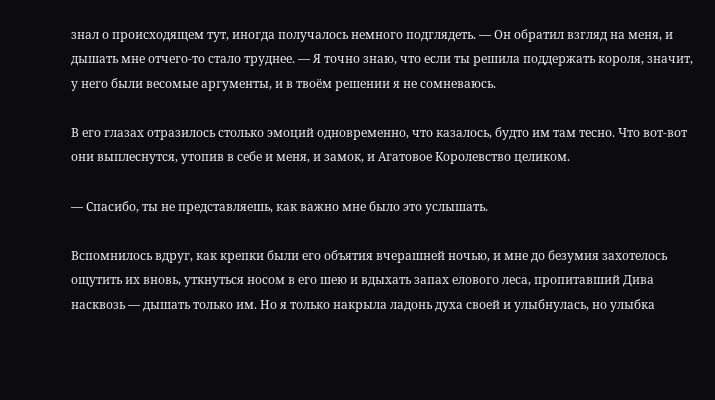знал о происходящем тут, иногда получалось немного подглядеть. — Он обратил взгляд на меня, и дышать мне отчего‑то стало труднее. — Я точно знаю, что если ты решила поддержать короля, значит, у него были весомые аргументы, и в твоём решении я не сомневаюсь.

В его глазах отразилось столько эмоций одновременно, что казалось, будто им там тесно. Что вот‑вот они выплеснутся, утопив в себе и меня, и замок, и Агатовое Королевство целиком.

— Спасибо, ты не представляешь, как важно мне было это услышать.

Вспомнилось вдруг, как крепки были его объятия вчерашней ночью, и мне до безумия захотелось ощутить их вновь, уткнуться носом в его шею и вдыхать запах елового леса, пропитавший Дива насквозь — дышать только им. Но я только накрыла ладонь духа своей и улыбнулась, но улыбка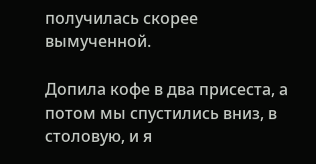получилась скорее вымученной.

Допила кофе в два присеста, а потом мы спустились вниз, в столовую, и я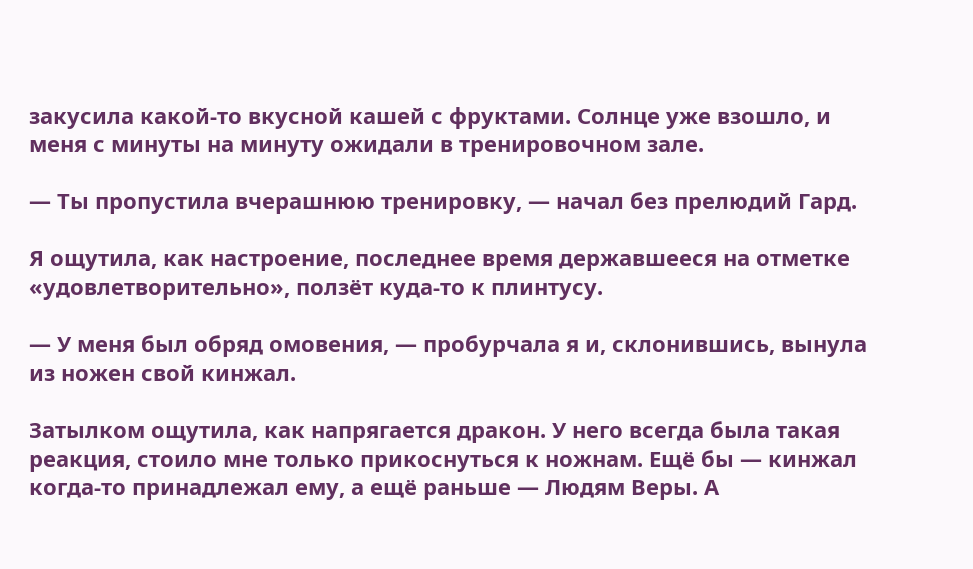закусила какой‑то вкусной кашей с фруктами. Солнце уже взошло, и меня с минуты на минуту ожидали в тренировочном зале.

— Ты пропустила вчерашнюю тренировку, — начал без прелюдий Гард.

Я ощутила, как настроение, последнее время державшееся на отметке «удовлетворительно», ползёт куда‑то к плинтусу.

— У меня был обряд омовения, — пробурчала я и, склонившись, вынула из ножен свой кинжал.

Затылком ощутила, как напрягается дракон. У него всегда была такая реакция, стоило мне только прикоснуться к ножнам. Ещё бы — кинжал когда‑то принадлежал ему, а ещё раньше — Людям Веры. А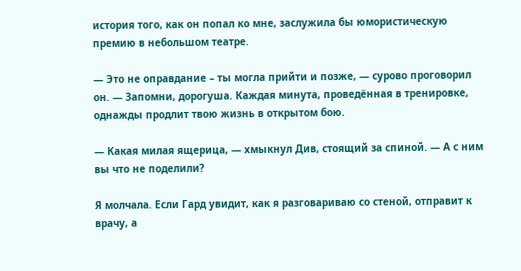история того, как он попал ко мне, заслужила бы юмористическую премию в небольшом театре.

— Это не оправдание – ты могла прийти и позже, — сурово проговорил он. — Запомни, дорогуша. Каждая минута, проведённая в тренировке, однажды продлит твою жизнь в открытом бою.

— Какая милая ящерица, — хмыкнул Див, стоящий за спиной. — А с ним вы что не поделили?

Я молчала. Если Гард увидит, как я разговариваю со стеной, отправит к врачу, а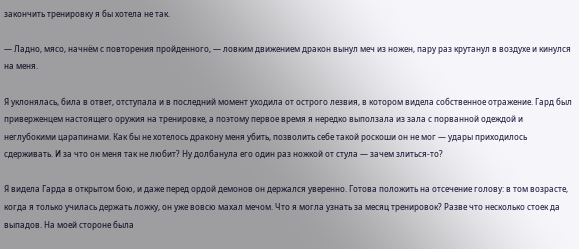закончить тренировку я бы хотела не так.

— Ладно, мясо, начнём с повторения пройденного, — ловким движением дракон вынул меч из ножен, пару раз крутанул в воздухе и кинулся на меня.

Я уклонялась, била в ответ, отступала и в последний момент уходила от острого лезвия, в котором видела собственное отражение. Гард был приверженцем настоящего оружия на тренировке, а поэтому первое время я нередко выползала из зала с порванной одеждой и неглубокими царапинами. Как бы не хотелось дракону меня убить, позволить себе такой роскоши он не мог — удары приходилось сдерживать. И за что он меня так не любит? Ну долбанула его один раз ножкой от стула — зачем злиться‑то?

Я видела Гарда в открытом бою, и даже перед ордой демонов он держался уверенно. Готова положить на отсечение голову: в том возрасте, когда я только училась держать ложку, он уже вовсю махал мечом. Что я могла узнать за месяц тренировок? Разве что несколько стоек да выпадов. На моей стороне была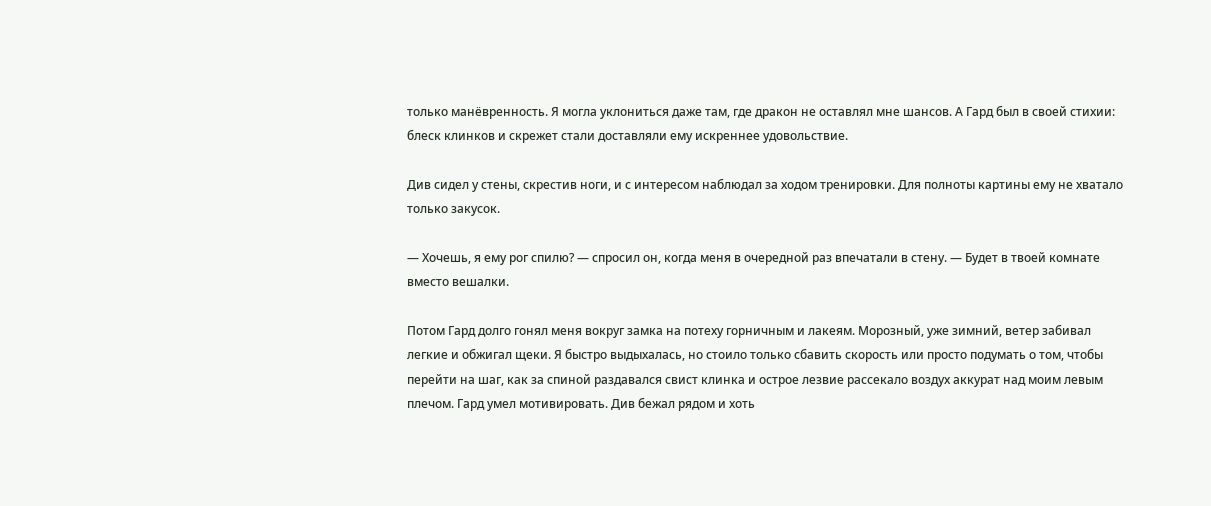только манёвренность. Я могла уклониться даже там, где дракон не оставлял мне шансов. А Гард был в своей стихии: блеск клинков и скрежет стали доставляли ему искреннее удовольствие.

Див сидел у стены, скрестив ноги, и с интересом наблюдал за ходом тренировки. Для полноты картины ему не хватало только закусок.

— Хочешь, я ему рог спилю? — спросил он, когда меня в очередной раз впечатали в стену. — Будет в твоей комнате вместо вешалки.

Потом Гард долго гонял меня вокруг замка на потеху горничным и лакеям. Морозный, уже зимний, ветер забивал легкие и обжигал щеки. Я быстро выдыхалась, но стоило только сбавить скорость или просто подумать о том, чтобы перейти на шаг, как за спиной раздавался свист клинка и острое лезвие рассекало воздух аккурат над моим левым плечом. Гард умел мотивировать. Див бежал рядом и хоть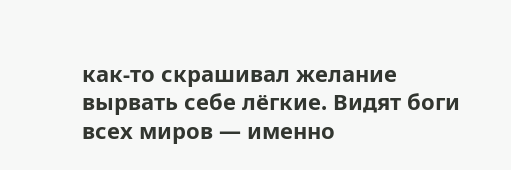как‑то скрашивал желание вырвать себе лёгкие. Видят боги всех миров — именно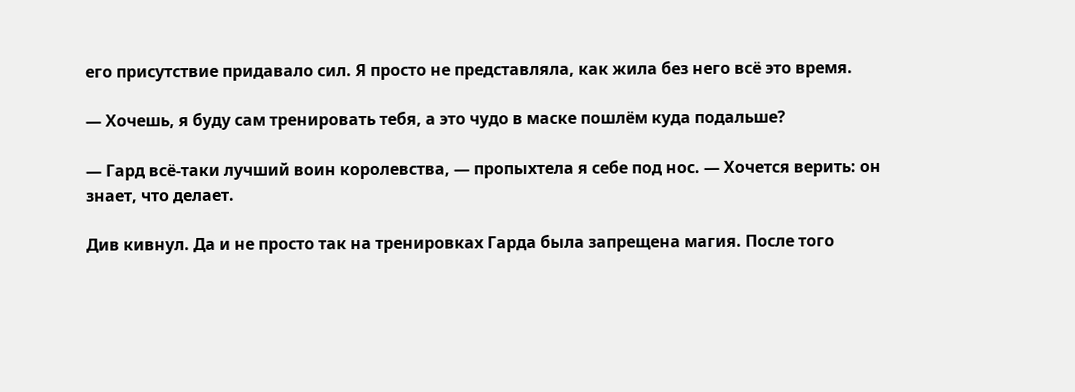его присутствие придавало сил. Я просто не представляла, как жила без него всё это время.

— Хочешь, я буду сам тренировать тебя, а это чудо в маске пошлём куда подальше?

— Гард всё‑таки лучший воин королевства, — пропыхтела я себе под нос. — Хочется верить: он знает, что делает.

Див кивнул. Да и не просто так на тренировках Гарда была запрещена магия. После того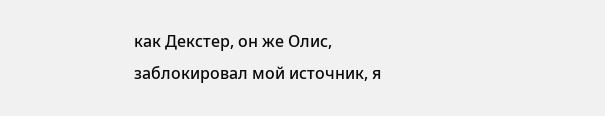как Декстер, он же Олис, заблокировал мой источник, я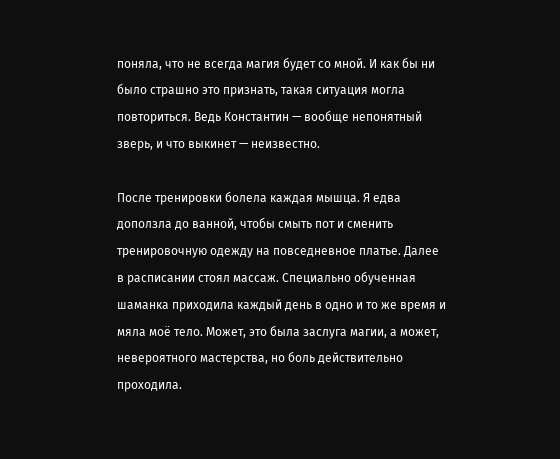поняла, что не всегда магия будет со мной. И как бы ни было страшно это признать, такая ситуация могла повториться. Ведь Константин — вообще непонятный зверь, и что выкинет — неизвестно.

После тренировки болела каждая мышца. Я едва доползла до ванной, чтобы смыть пот и сменить тренировочную одежду на повседневное платье. Далее в расписании стоял массаж. Специально обученная шаманка приходила каждый день в одно и то же время и мяла моё тело. Может, это была заслуга магии, а может, невероятного мастерства, но боль действительно проходила.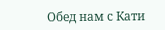Обед нам с Кати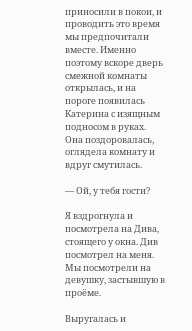приносили в покои, и проводить это время мы предпочитали вместе. Именно поэтому вскоре дверь смежной комнаты открылась, и на пороге появилась Катерина с изящным подносом в руках. Она поздоровалась, оглядела комнату и вдруг смутилась.

— Ой, у тебя гости?

Я вздрогнула и посмотрела на Дива, стоящего у окна. Див посмотрел на меня. Мы посмотрели на девушку, застывшую в проёме.

Выругалась и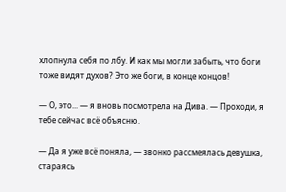хлопнула себя по лбу. И как мы могли забыть, что боги тоже видят духов? Это же боги, в конце концов!

— О, это... — я вновь посмотрела на Дива. — Проходи, я тебе сейчас всё объясню.

— Да я уже всё поняла, — звонко рассмеялась девушка, стараясь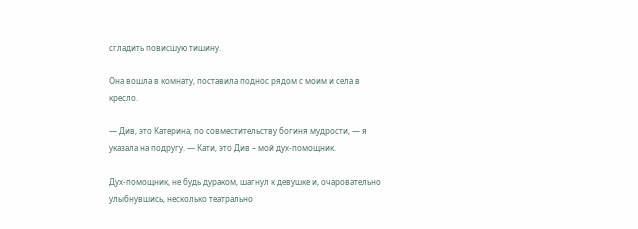сгладить повисшую тишину.

Она вошла в комнату, поставила поднос рядом с моим и села в кресло.

— Див, это Катерина, по совместительству богиня мудрости, — я указала на подругу. — Кати, это Див – мой дух‑помощник.

Дух‑помощник, не будь дураком, шагнул к девушке и, очаровательно улыбнувшись, несколько театрально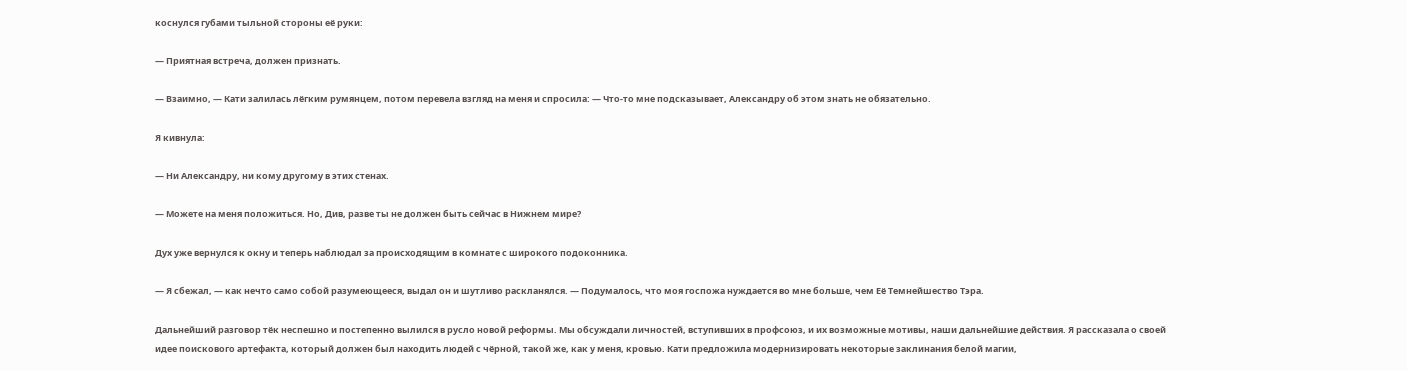коснулся губами тыльной стороны её руки:

— Приятная встреча, должен признать.

— Взаимно, — Кати залилась лёгким румянцем, потом перевела взгляд на меня и спросила: — Что‑то мне подсказывает, Александру об этом знать не обязательно.

Я кивнула:

— Ни Александру, ни кому другому в этих стенах.

— Можете на меня положиться. Но, Див, разве ты не должен быть сейчас в Нижнем мире?

Дух уже вернулся к окну и теперь наблюдал за происходящим в комнате с широкого подоконника.

— Я сбежал, — как нечто само собой разумеющееся, выдал он и шутливо раскланялся. — Подумалось, что моя госпожа нуждается во мне больше, чем Её Темнейшество Тэра.

Дальнейший разговор тёк неспешно и постепенно вылился в русло новой реформы. Мы обсуждали личностей, вступивших в профсоюз, и их возможные мотивы, наши дальнейшие действия. Я рассказала о своей идее поискового артефакта, который должен был находить людей с чёрной, такой же, как у меня, кровью. Кати предложила модернизировать некоторые заклинания белой магии,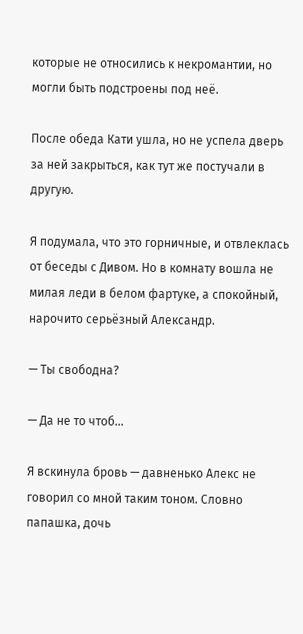которые не относились к некромантии, но могли быть подстроены под неё.

После обеда Кати ушла, но не успела дверь за ней закрыться, как тут же постучали в другую.

Я подумала, что это горничные, и отвлеклась от беседы с Дивом. Но в комнату вошла не милая леди в белом фартуке, а спокойный, нарочито серьёзный Александр.

— Ты свободна?

— Да не то чтоб...

Я вскинула бровь — давненько Алекс не говорил со мной таким тоном. Словно папашка, дочь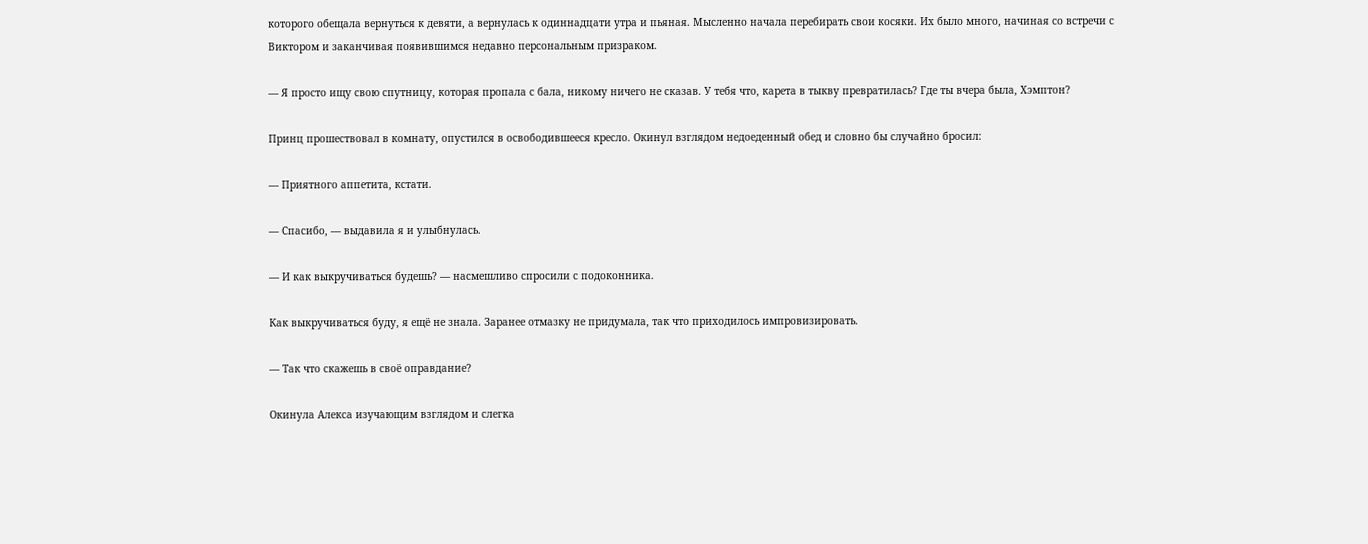которого обещала вернуться к девяти, а вернулась к одиннадцати утра и пьяная. Мысленно начала перебирать свои косяки. Их было много, начиная со встречи с Виктором и заканчивая появившимся недавно персональным призраком.

— Я просто ищу свою спутницу, которая пропала с бала, никому ничего не сказав. У тебя что, карета в тыкву превратилась? Где ты вчера была, Хэмптон?

Принц прошествовал в комнату, опустился в освободившееся кресло. Окинул взглядом недоеденный обед и словно бы случайно бросил:

— Приятного аппетита, кстати.

— Спасибо, — выдавила я и улыбнулась.

— И как выкручиваться будешь? — насмешливо спросили с подоконника.

Как выкручиваться буду, я ещё не знала. Заранее отмазку не придумала, так что приходилось импровизировать.

— Так что скажешь в своё оправдание?

Окинула Алекса изучающим взглядом и слегка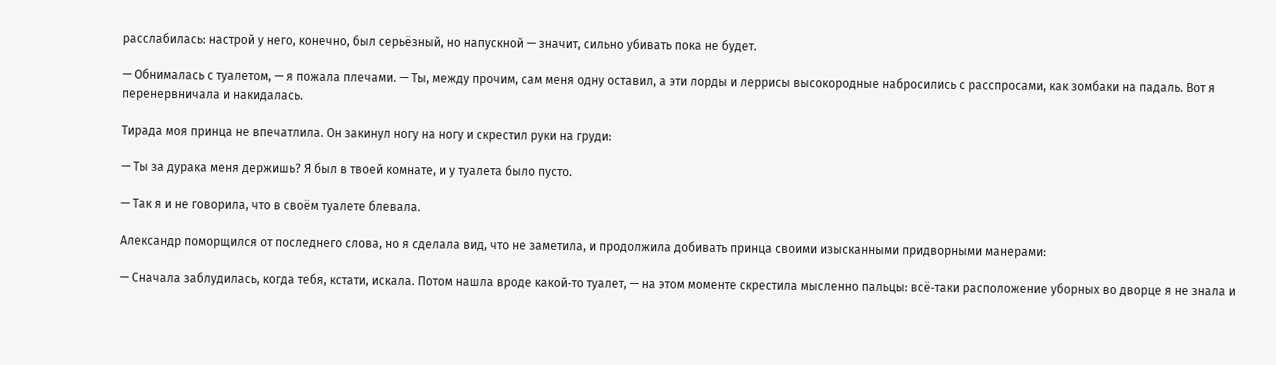расслабилась: настрой у него, конечно, был серьёзный, но напускной — значит, сильно убивать пока не будет.

— Обнималась с туалетом, — я пожала плечами. — Ты, между прочим, сам меня одну оставил, а эти лорды и леррисы высокородные набросились с расспросами, как зомбаки на падаль. Вот я перенервничала и накидалась.

Тирада моя принца не впечатлила. Он закинул ногу на ногу и скрестил руки на груди:

— Ты за дурака меня держишь? Я был в твоей комнате, и у туалета было пусто.

— Так я и не говорила, что в своём туалете блевала.

Александр поморщился от последнего слова, но я сделала вид, что не заметила, и продолжила добивать принца своими изысканными придворными манерами:

— Сначала заблудилась, когда тебя, кстати, искала. Потом нашла вроде какой‑то туалет, — на этом моменте скрестила мысленно пальцы: всё‑таки расположение уборных во дворце я не знала и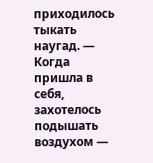приходилось тыкать наугад. — Когда пришла в себя, захотелось подышать воздухом —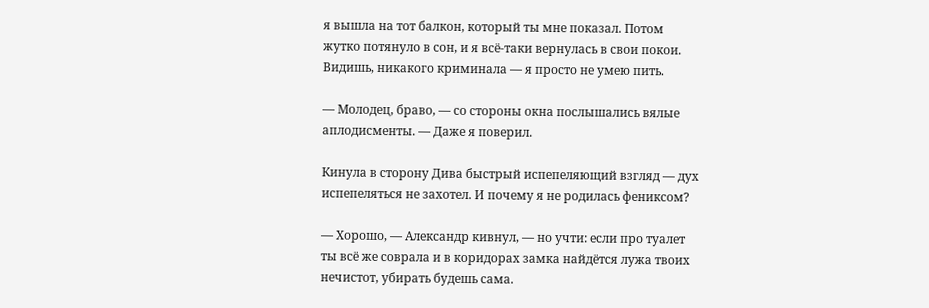я вышла на тот балкон, который ты мне показал. Потом жутко потянуло в сон, и я всё‑таки вернулась в свои покои. Видишь, никакого криминала — я просто не умею пить.

— Молодец, браво, — со стороны окна послышались вялые аплодисменты. — Даже я поверил.

Кинула в сторону Дива быстрый испепеляющий взгляд — дух испепеляться не захотел. И почему я не родилась фениксом?

— Хорошо, — Александр кивнул, — но учти: если про туалет ты всё же соврала и в коридорах замка найдётся лужа твоих нечистот, убирать будешь сама.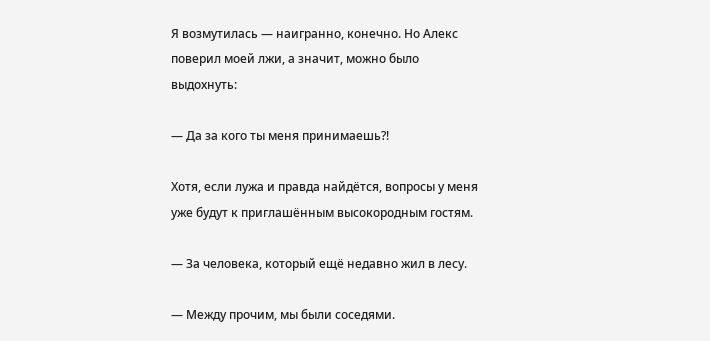Я возмутилась — наигранно, конечно. Но Алекс поверил моей лжи, а значит, можно было выдохнуть:

— Да за кого ты меня принимаешь?!

Хотя, если лужа и правда найдётся, вопросы у меня уже будут к приглашённым высокородным гостям.

— За человека, который ещё недавно жил в лесу.

— Между прочим, мы были соседями.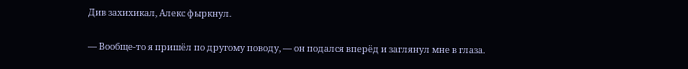Див захихикал, Алекс фыркнул.

— Вообще‑то я пришёл по другому поводу, — он подался вперёд и заглянул мне в глаза.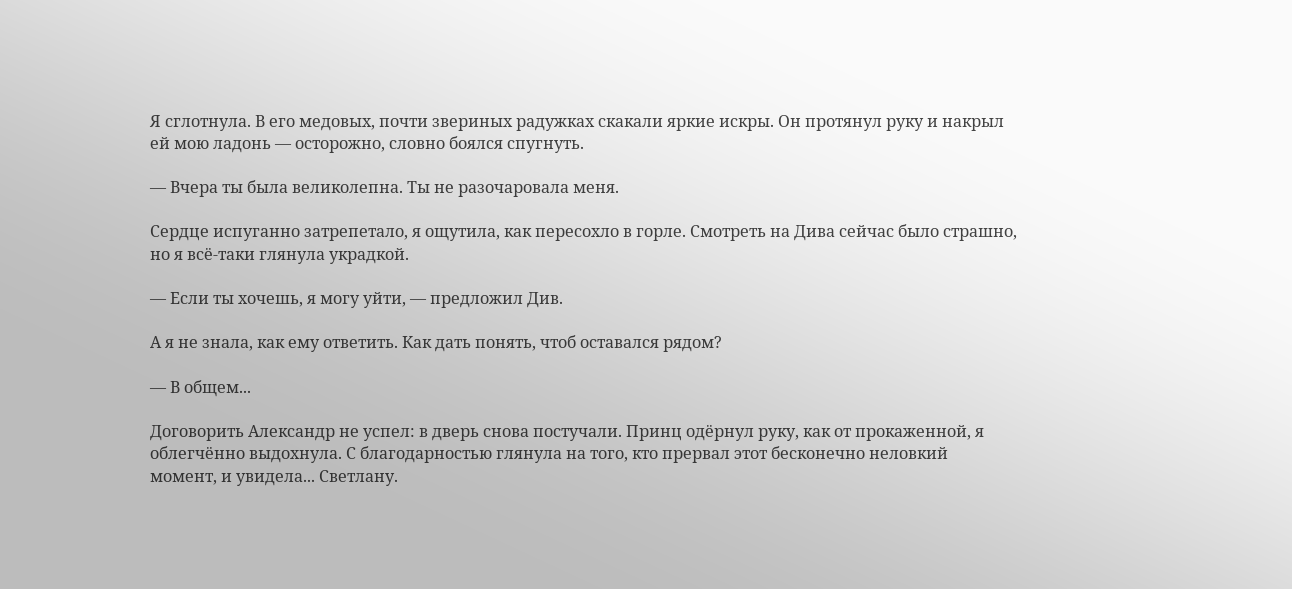Я сглотнула. В его медовых, почти звериных радужках скакали яркие искры. Он протянул руку и накрыл ей мою ладонь — осторожно, словно боялся спугнуть.

— Вчера ты была великолепна. Ты не разочаровала меня.

Сердце испуганно затрепетало, я ощутила, как пересохло в горле. Смотреть на Дива сейчас было страшно, но я всё‑таки глянула украдкой.

— Если ты хочешь, я могу уйти, — предложил Див.

А я не знала, как ему ответить. Как дать понять, чтоб оставался рядом?

— В общем...

Договорить Александр не успел: в дверь снова постучали. Принц одёрнул руку, как от прокаженной, я облегчённо выдохнула. С благодарностью глянула на того, кто прервал этот бесконечно неловкий момент, и увидела... Светлану.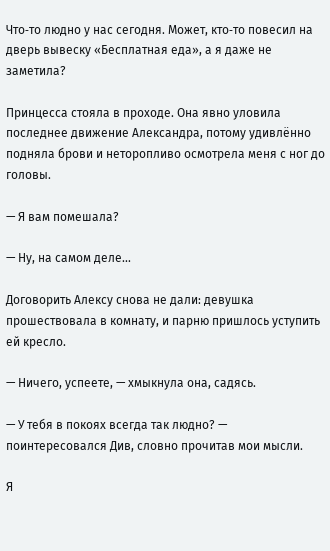Что‑то людно у нас сегодня. Может, кто‑то повесил на дверь вывеску «Бесплатная еда», а я даже не заметила?

Принцесса стояла в проходе. Она явно уловила последнее движение Александра, потому удивлённо подняла брови и неторопливо осмотрела меня с ног до головы.

— Я вам помешала?

— Ну, на самом деле...

Договорить Алексу снова не дали: девушка прошествовала в комнату, и парню пришлось уступить ей кресло.

— Ничего, успеете, — хмыкнула она, садясь.

— У тебя в покоях всегда так людно? — поинтересовался Див, словно прочитав мои мысли.

Я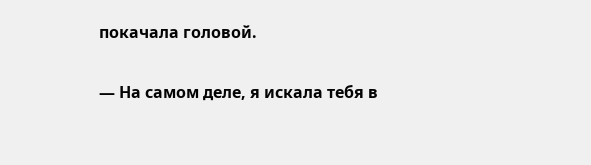покачала головой.

— На самом деле, я искала тебя в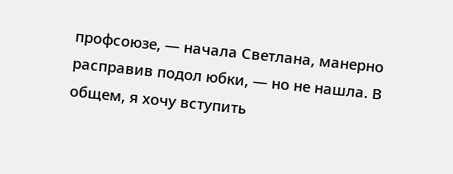профсоюзе, — начала Светлана, манерно расправив подол юбки, — но не нашла. В общем, я хочу вступить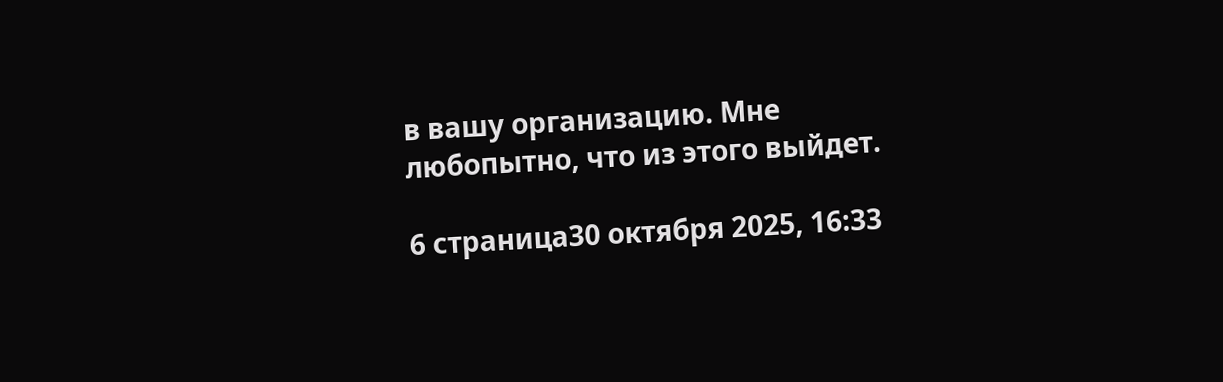в вашу организацию. Мне любопытно, что из этого выйдет.

6 страница30 октября 2025, 16:33